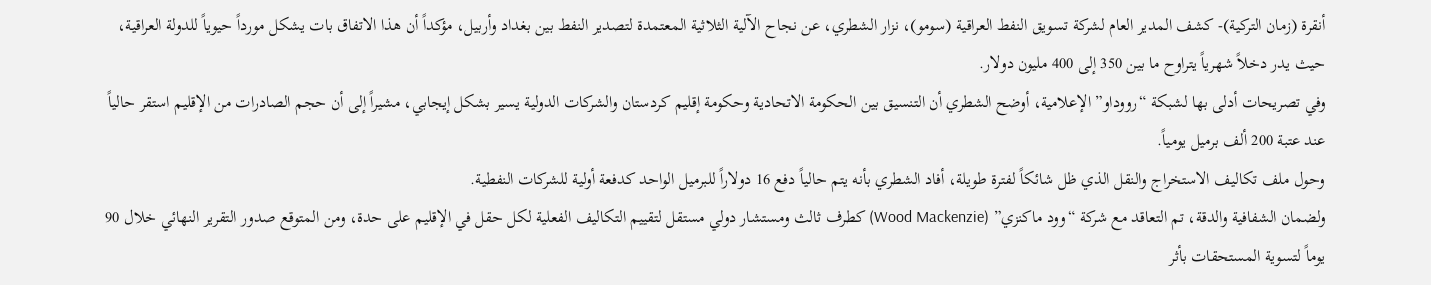أنقرة (زمان التركية)- كشف المدير العام لشركة تسويق النفط العراقية (سومو)، نزار الشطري، عن نجاح الآلية الثلاثية المعتمدة لتصدير النفط بين بغداد وأربيل، مؤكداً أن هذا الاتفاق بات يشكل مورداً حيوياً للدولة العراقية، حيث يدر دخلاً شهرياً يتراوح ما بين 350 إلى 400 مليون دولار.
وفي تصريحات أدلى بها لشبكة “رووداو” الإعلامية، أوضح الشطري أن التنسيق بين الحكومة الاتحادية وحكومة إقليم كردستان والشركات الدولية يسير بشكل إيجابي، مشيراً إلى أن حجم الصادرات من الإقليم استقر حالياً عند عتبة 200 ألف برميل يومياً.
وحول ملف تكاليف الاستخراج والنقل الذي ظل شائكاً لفترة طويلة، أفاد الشطري بأنه يتم حالياً دفع 16 دولاراً للبرميل الواحد كدفعة أولية للشركات النفطية.
ولضمان الشفافية والدقة، تم التعاقد مع شركة “وود ماكنزي” (Wood Mackenzie) كطرف ثالث ومستشار دولي مستقل لتقييم التكاليف الفعلية لكل حقل في الإقليم على حدة، ومن المتوقع صدور التقرير النهائي خلال 90 يوماً لتسوية المستحقات بأثر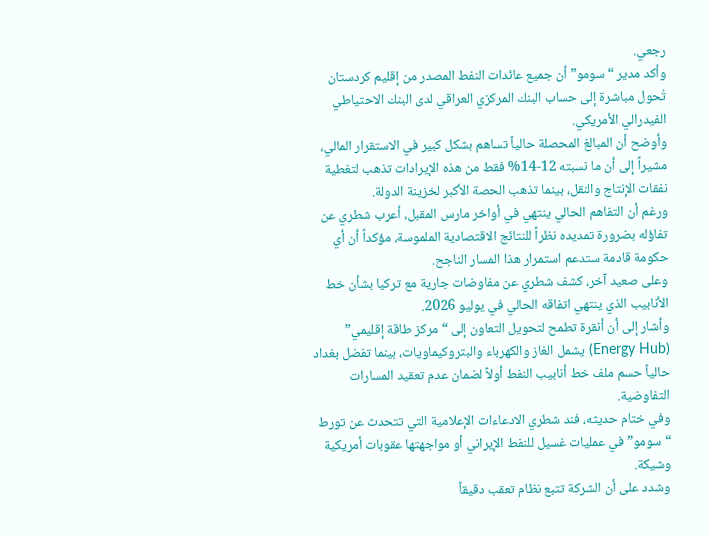رجعي.
وأكد مدير “سومو” أن جميع عائدات النفط المصدر من إقليم كردستان تُحول مباشرة إلى حساب البنك المركزي العراقي لدى البنك الاحتياطي الفيدرالي الأمريكي.
وأوضح أن المبالغ المحصلة حالياً تساهم بشكل كبير في الاستقرار المالي، مشيراً إلى أن ما نسبته 12-14% فقط من هذه الإيرادات تذهب لتغطية نفقات الإنتاج والنقل، بينما تذهب الحصة الأكبر لخزينة الدولة.
ورغم أن التفاهم الحالي ينتهي في أواخر مارس المقبل، أعرب شطري عن تفاؤله بضرورة تمديده نظراً للنتائج الاقتصادية الملموسة، مؤكداً أن أي حكومة قادمة ستدعم استمرار هذا المسار الناجح.
وعلى صعيد آخر، كشف شطري عن مفاوضات جارية مع تركيا بشأن خط الأنابيب الذي ينتهي اتفاقه الحالي في يوليو 2026.
وأشار إلى أن أنقرة تطمح لتحويل التعاون إلى “مركز طاقة إقليمي” (Energy Hub) يشمل الغاز والكهرباء والبتروكيماويات، بينما تفضل بغداد حالياً حسم ملف خط أنابيب النفط أولاً لضمان عدم تعقيد المسارات التفاوضية.
وفي ختام حديثه، فند شطري الادعاءات الإعلامية التي تتحدث عن تورط “سومو” في عمليات غسيل للنفط الإيراني أو مواجهتها عقوبات أمريكية وشيكة.
وشدد على أن الشركة تتبع نظام تعقب دقيقاً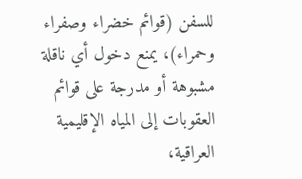للسفن (قوائم خضراء وصفراء وحمراء)، يمنع دخول أي ناقلة مشبوهة أو مدرجة على قوائم العقوبات إلى المياه الإقليمية العراقية،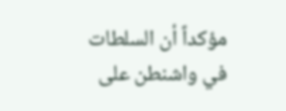مؤكداً أن السلطات في واشنطن على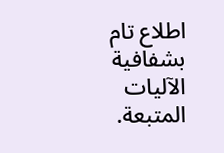اطلاع تام بشفافية الآليات المتبعة.